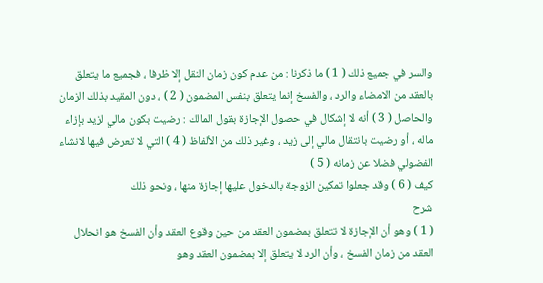والسر في جميع ذلك ( 1 ) ما ذكرنا : من عدم كون زمان النقل إلا ظرفا ، فجميع ما يتعلق بالعقد من الامضاء والرد ، والفسخ إنما يتعلق بنفس المضمون ( 2 ) ، دون المقيد بذلك الزمان
والحاصل ( 3 ) أنه لا إشكال في حصول الإجازة بقول المالك : رضيت بكون مالي لزيد بإزاء ماله ، أو رضيت بانتقال مالي إلى زيد ، وغير ذلك من الألفاظ ( 4 ) التي لا تعرض فيها لانشاء الفضولي فضلا عن زمانه ( 5 )
كيف ( 6 ) وقد جعلوا تمكين الزوجة بالدخول عليها إجازة منها ، ونحو ذلك
شرح
( 1 ) وهو أن الإجازة لا تتعلق بمضمون العقد من حين وقوع العقد وأن الفسخ هو انحلال العقد من زمان الفسخ ، وأن الرد لا يتعلق إلا بمضمون العقد وهو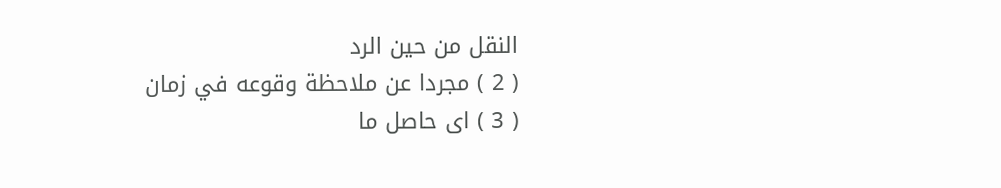النقل من حين الرد
( 2 ) مجردا عن ملاحظة وقوعه في زمان
( 3 ) اى حاصل ما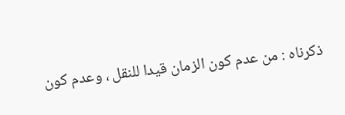ذكرناه : من عدم كون الزمان قيدا للنقل ، وعدم كون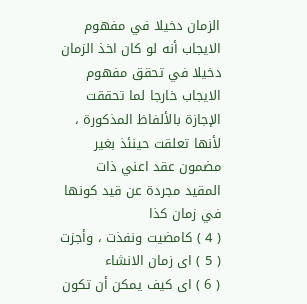الزمان دخيلا في مفهوم الايجاب أنه لو كان اخذ الزمان دخيلا في تحقق مفهوم الايجاب خارجا لما تحققت الإجازة بالألفاظ المذكورة ، لأنها تعلقت حينئذ بغير مضمون عقد اعني ذات المقيد مجردة عن قيد كونها في زمان كذا
( 4 ) كامضيت ونفذت ، وأجزت
( 5 ) اى زمان الانشاء
( 6 ) اى كيف يمكن أن تكون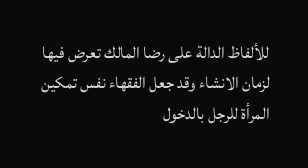للألفاظ الدالة على رضا المالك تعرض فيها لزمان الانشاء وقد جعل الفقهاء نفس تمكين المرأة للرجل بالدخول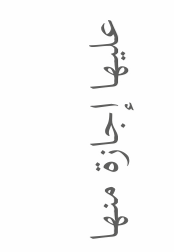عليها إجازة منها